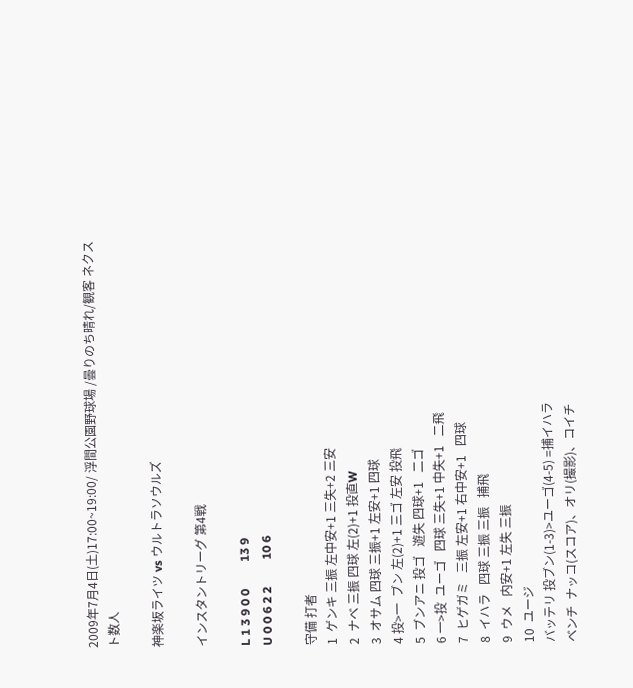2009年7月4日(土)17:00~19:00/ 浮間公園野球場 /曇りのち晴れ/観客 ネクスト数人

神楽坂ライツ vs ウルトラソウルズ

インスタントリーグ 第4戦

L 1 3 9 0 0         13 9
U 0 0 6 2 2         10 6

守備 打者
1  ゲンキ 三振 左中安+1 三失+2 三安
2  ナベ 三振 四球 左(2)+1 投直W
3  オサム 四球 三振+1 左安+1 四球
4 投>一  ブン 左(2)+1 三ゴ 左安 投飛
5  ブンアニ 投ゴ   遊失 四球+1   二ゴ
6 一>投  ユーゴ   四球 三失+1 中失+1   二飛
7  ヒゲガミ   三振 左安+1 右中安+1   四球
8  イハラ   四球 三振 三振   捕飛
9  ウメ   内安+1 左失 三振
10  ユージ
バッテリ 投ブン(1-3)>ユーゴ(4-5) =捕イハラ
ベンチ  ナッコ(スコア)、オリ(撮影)、コイチ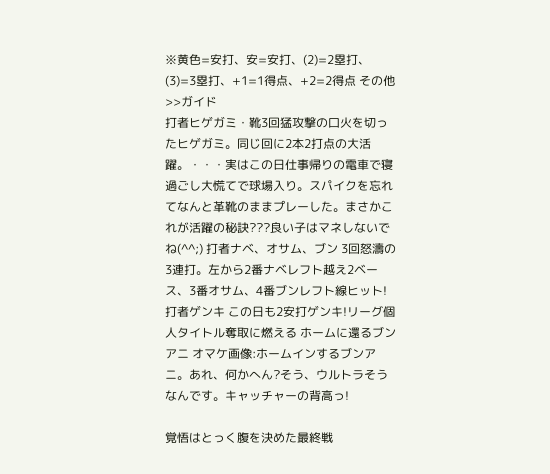※黄色=安打、安=安打、(2)=2塁打、(3)=3塁打、+1=1得点、+2=2得点 その他>>ガイド
打者ヒゲガミ・靴3回猛攻撃の口火を切ったヒゲガミ。同じ回に2本2打点の大活躍。・・・実はこの日仕事帰りの電車で寝過ごし大慌てで球場入り。スパイクを忘れてなんと革靴のままプレーした。まさかこれが活躍の秘訣???良い子はマネしないでね(^^;) 打者ナベ、オサム、ブン 3回怒濤の3連打。左から2番ナベレフト越え2ベース、3番オサム、4番ブンレフト線ヒット! 打者ゲンキ この日も2安打ゲンキ!リーグ個人タイトル奪取に燃える ホームに還るブンアニ オマケ画像:ホームインするブンアニ。あれ、何かへん?そう、ウルトラそうなんです。キャッチャーの背高っ!

覚悟はとっく腹を決めた最終戦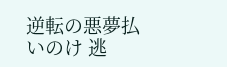逆転の悪夢払いのけ 逃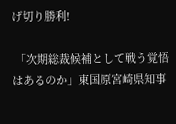げ切り勝利!

 「次期総裁候補として戦う覚悟はあるのか」東国原宮崎県知事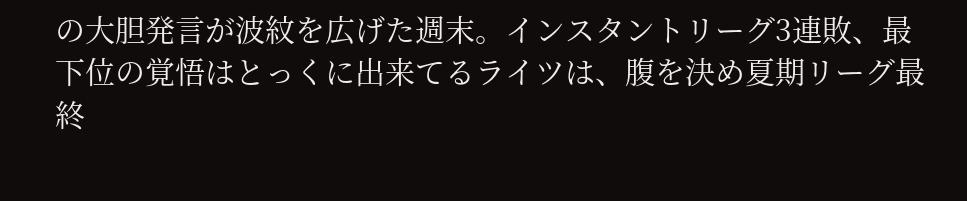の大胆発言が波紋を広げた週末。インスタントリーグ3連敗、最下位の覚悟はとっくに出来てるライツは、腹を決め夏期リーグ最終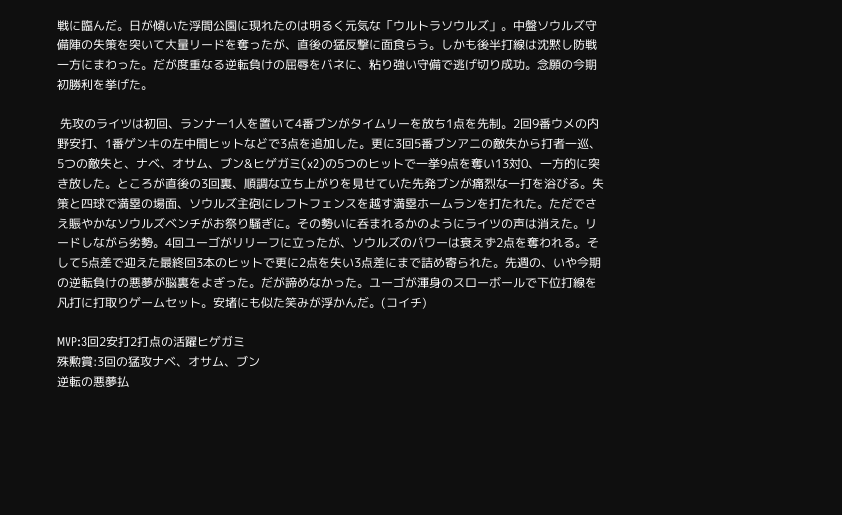戦に臨んだ。日が傾いた浮間公園に現れたのは明るく元気な「ウルトラソウルズ」。中盤ソウルズ守備陣の失策を突いて大量リードを奪ったが、直後の猛反撃に面食らう。しかも後半打線は沈黙し防戦一方にまわった。だが度重なる逆転負けの屈辱をバネに、粘り強い守備で逃げ切り成功。念願の今期初勝利を挙げた。

 先攻のライツは初回、ランナー1人を置いて4番ブンがタイムリーを放ち1点を先制。2回9番ウメの内野安打、1番ゲンキの左中間ヒットなどで3点を追加した。更に3回5番ブンアニの敵失から打者一巡、5つの敵失と、ナベ、オサム、ブン&ヒゲガミ(x2)の5つのヒットで一挙9点を奪い13対0、一方的に突き放した。ところが直後の3回裏、順調な立ち上がりを見せていた先発ブンが痛烈な一打を浴びる。失策と四球で満塁の場面、ソウルズ主砲にレフトフェンスを越す満塁ホームランを打たれた。ただでさえ賑やかなソウルズベンチがお祭り騒ぎに。その勢いに呑まれるかのようにライツの声は消えた。リードしながら劣勢。4回ユーゴがリリーフに立ったが、ソウルズのパワーは衰えず2点を奪われる。そして5点差で迎えた最終回3本のヒットで更に2点を失い3点差にまで詰め寄られた。先週の、いや今期の逆転負けの悪夢が脳裏をよぎった。だが諦めなかった。ユーゴが渾身のスローボールで下位打線を凡打に打取りゲームセット。安堵にも似た笑みが浮かんだ。(コイチ)

MVP:3回2安打2打点の活躍ヒゲガミ
殊勲賞:3回の猛攻ナベ、オサム、ブン
逆転の悪夢払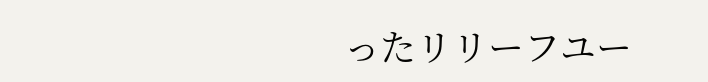ったリリーフユー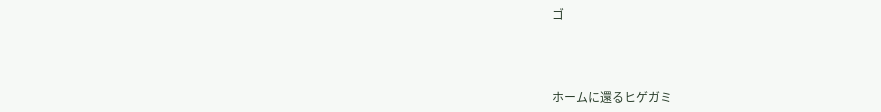ゴ



ホームに還るヒゲガミ